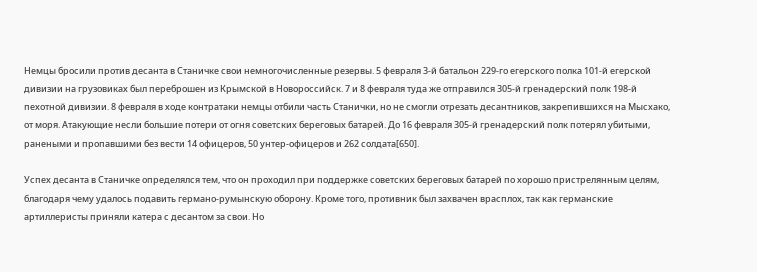Немцы бросили против десанта в Станичке свои немногочисленные резервы. 5 февраля 3-й батальон 229-го егерского полка 101-й егерской дивизии на грузовиках был переброшен из Крымской в Новороссийск. 7 и 8 февраля туда же отправился 305-й гренадерский полк 198-й пехотной дивизии. 8 февраля в ходе контратаки немцы отбили часть Станички, но не смогли отрезать десантников, закрепившихся на Мысхако, от моря. Атакующие несли большие потери от огня советских береговых батарей. До 16 февраля 305-й гренадерский полк потерял убитыми, ранеными и пропавшими без вести 14 офицеров, 50 унтер-офицеров и 262 солдата[650].

Успех десанта в Станичке определялся тем, что он проходил при поддержке советских береговых батарей по хорошо пристрелянным целям, благодаря чему удалось подавить германо-румынскую оборону. Кроме того, противник был захвачен врасплох, так как германские артиллеристы приняли катера с десантом за свои. Но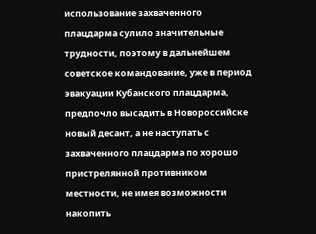использование захваченного плацдарма сулило значительные трудности, поэтому в дальнейшем советское командование, уже в период эвакуации Кубанского плацдарма, предпочло высадить в Новороссийске новый десант, а не наступать с захваченного плацдарма по хорошо пристрелянной противником местности, не имея возможности накопить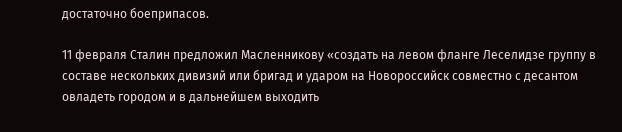достаточно боеприпасов.

11 февраля Сталин предложил Масленникову «создать на левом фланге Леселидзе группу в составе нескольких дивизий или бригад и ударом на Новороссийск совместно с десантом овладеть городом и в дальнейшем выходить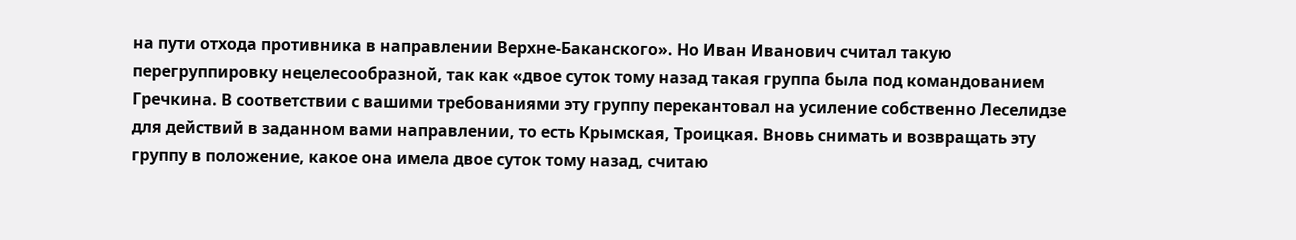на пути отхода противника в направлении Верхне-Баканского». Но Иван Иванович считал такую перегруппировку нецелесообразной, так как «двое суток тому назад такая группа была под командованием Гречкина. В соответствии с вашими требованиями эту группу перекантовал на усиление собственно Леселидзе для действий в заданном вами направлении, то есть Крымская, Троицкая. Вновь снимать и возвращать эту группу в положение, какое она имела двое суток тому назад, считаю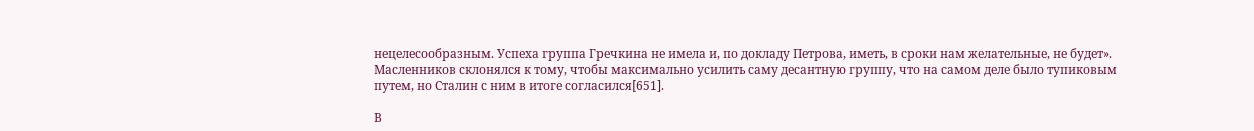нецелесообразным. Успеха группа Гречкина не имела и, по докладу Петрова, иметь, в сроки нам желательные, не будет». Масленников склонялся к тому, чтобы максимально усилить саму десантную группу, что на самом деле было тупиковым путем, но Сталин с ним в итоге согласился[651].

В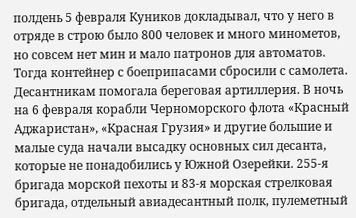полдень 5 февраля Куников докладывал, что у него в отряде в строю было 800 человек и много минометов, но совсем нет мин и мало патронов для автоматов. Тогда контейнер с боеприпасами сбросили с самолета. Десантникам помогала береговая артиллерия. В ночь на 6 февраля корабли Черноморского флота «Красный Аджаристан», «Красная Грузия» и другие большие и малые суда начали высадку основных сил десанта, которые не понадобились у Южной Озерейки. 255-я бригада морской пехоты и 83-я морская стрелковая бригада, отдельный авиадесантный полк, пулеметный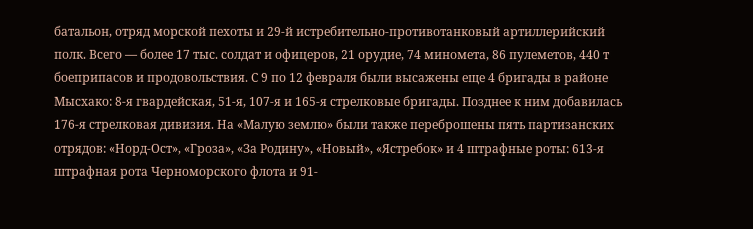батальон, отряд морской пехоты и 29-й истребительно-противотанковый артиллерийский полк. Всего — более 17 тыс. солдат и офицеров, 21 орудие, 74 миномета, 86 пулеметов, 440 т боеприпасов и продовольствия. С 9 по 12 февраля были высажены еще 4 бригады в районе Мысхако: 8-я гвардейская, 51-я, 107-я и 165-я стрелковые бригады. Позднее к ним добавилась 176-я стрелковая дивизия. На «Малую землю» были также переброшены пять партизанских отрядов: «Норд-Ост», «Гроза», «За Родину», «Новый», «Ястребок» и 4 штрафные роты: 613-я штрафная рота Черноморского флота и 91-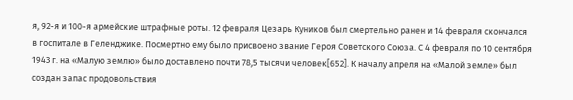я, 92-я и 100-я армейские штрафные роты. 12 февраля Цезарь Куников был смертельно ранен и 14 февраля скончался в госпитале в Геленджике. Посмертно ему было присвоено звание Героя Советского Союза. С 4 февраля по 10 сентября 1943 г. на «Малую землю» было доставлено почти 78,5 тысячи человек[652]. К началу апреля на «Малой земле» был создан запас продовольствия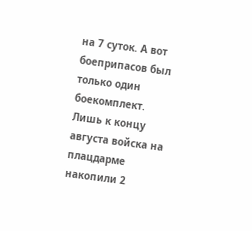на 7 суток. А вот боеприпасов был только один боекомплект. Лишь к концу августа войска на плацдарме накопили 2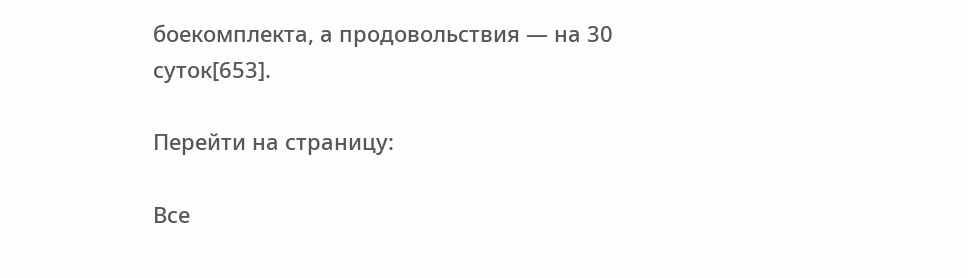боекомплекта, а продовольствия — на 30 суток[653].

Перейти на страницу:

Все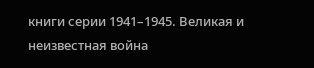книги серии 1941–1945. Великая и неизвестная война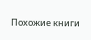Похожие книги